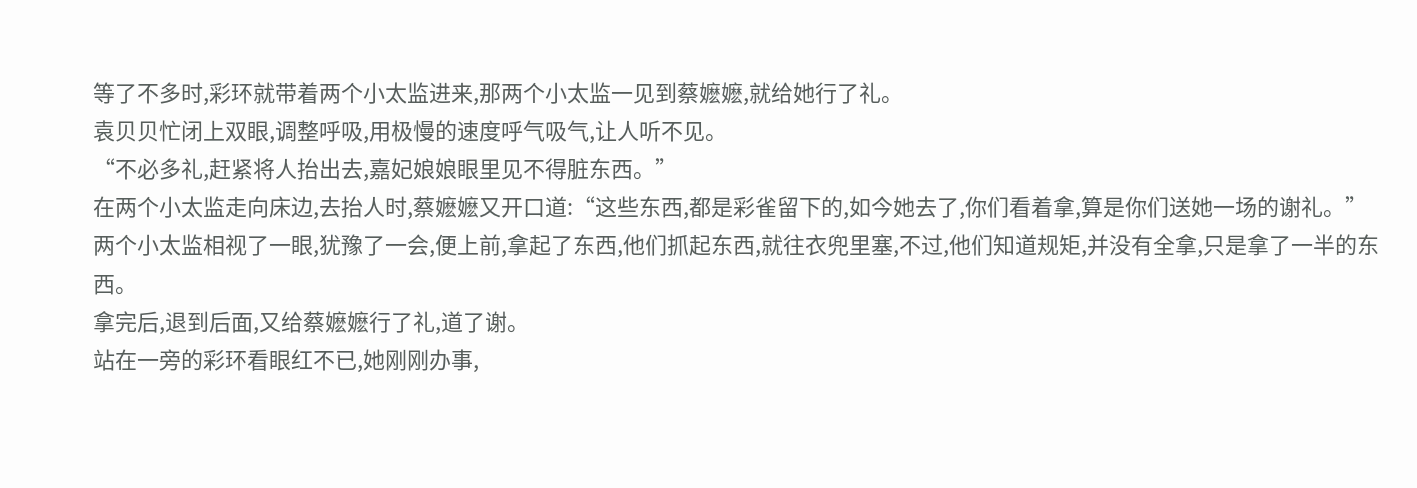等了不多时,彩环就带着两个小太监进来,那两个小太监一见到蔡嬷嬷,就给她行了礼。
袁贝贝忙闭上双眼,调整呼吸,用极慢的速度呼气吸气,让人听不见。
“不必多礼,赶紧将人抬出去,嘉妃娘娘眼里见不得脏东西。”
在两个小太监走向床边,去抬人时,蔡嬷嬷又开口道:“这些东西,都是彩雀留下的,如今她去了,你们看着拿,算是你们送她一场的谢礼。”
两个小太监相视了一眼,犹豫了一会,便上前,拿起了东西,他们抓起东西,就往衣兜里塞,不过,他们知道规矩,并没有全拿,只是拿了一半的东西。
拿完后,退到后面,又给蔡嬷嬷行了礼,道了谢。
站在一旁的彩环看眼红不已,她刚刚办事,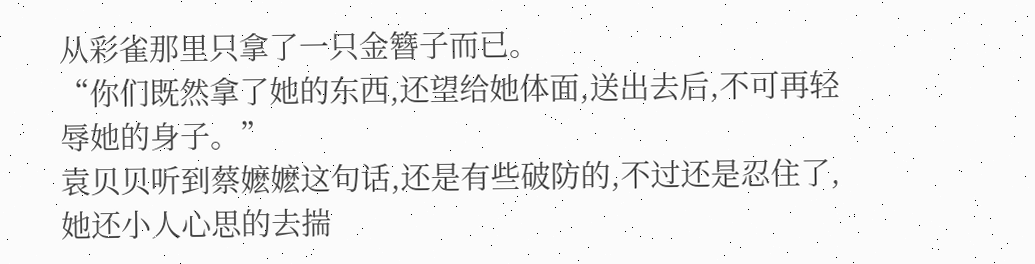从彩雀那里只拿了一只金簪子而已。
“你们既然拿了她的东西,还望给她体面,送出去后,不可再轻辱她的身子。”
袁贝贝听到蔡嬷嬷这句话,还是有些破防的,不过还是忍住了,她还小人心思的去揣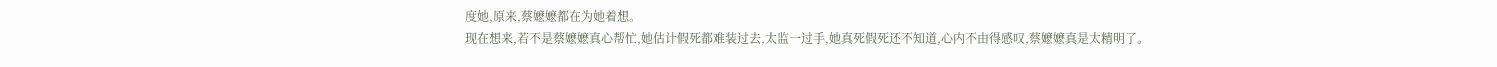度她,原来,蔡嬷嬷都在为她着想。
现在想来,若不是蔡嬷嬷真心帮忙,她估计假死都难装过去,太监一过手,她真死假死还不知道,心内不由得感叹,蔡嬷嬷真是太精明了。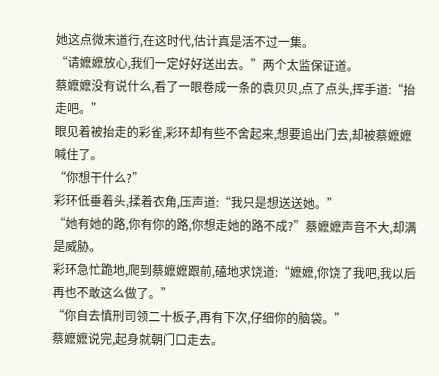她这点微末道行,在这时代,估计真是活不过一集。
“请嬷嬷放心,我们一定好好送出去。”两个太监保证道。
蔡嬷嬷没有说什么,看了一眼卷成一条的袁贝贝,点了点头,挥手道:“抬走吧。”
眼见着被抬走的彩雀,彩环却有些不舍起来,想要追出门去,却被蔡嬷嬷喊住了。
“你想干什么?”
彩环低垂着头,揉着衣角,压声道:“我只是想送送她。”
“她有她的路,你有你的路,你想走她的路不成?”蔡嬷嬷声音不大,却满是威胁。
彩环急忙跪地,爬到蔡嬷嬷跟前,磕地求饶道:“嬷嬷,你饶了我吧,我以后再也不敢这么做了。”
“你自去慎刑司领二十板子,再有下次,仔细你的脑袋。”
蔡嬷嬷说完,起身就朝门口走去。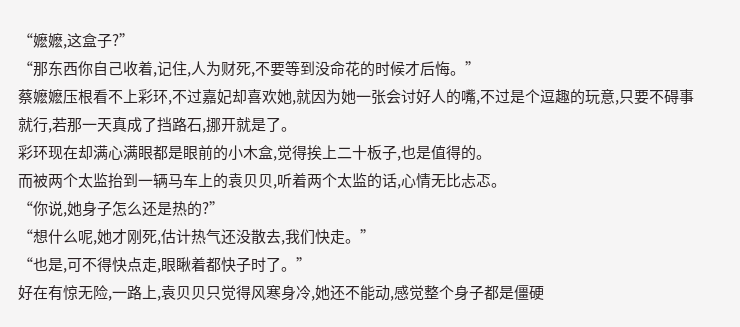“嬷嬷,这盒子?”
“那东西你自己收着,记住,人为财死,不要等到没命花的时候才后悔。”
蔡嬷嬷压根看不上彩环,不过嘉妃却喜欢她,就因为她一张会讨好人的嘴,不过是个逗趣的玩意,只要不碍事就行,若那一天真成了挡路石,挪开就是了。
彩环现在却满心满眼都是眼前的小木盒,觉得挨上二十板子,也是值得的。
而被两个太监抬到一辆马车上的袁贝贝,听着两个太监的话,心情无比忐忑。
“你说,她身子怎么还是热的?”
“想什么呢,她才刚死,估计热气还没散去,我们快走。”
“也是,可不得快点走,眼瞅着都快子时了。”
好在有惊无险,一路上,袁贝贝只觉得风寒身冷,她还不能动,感觉整个身子都是僵硬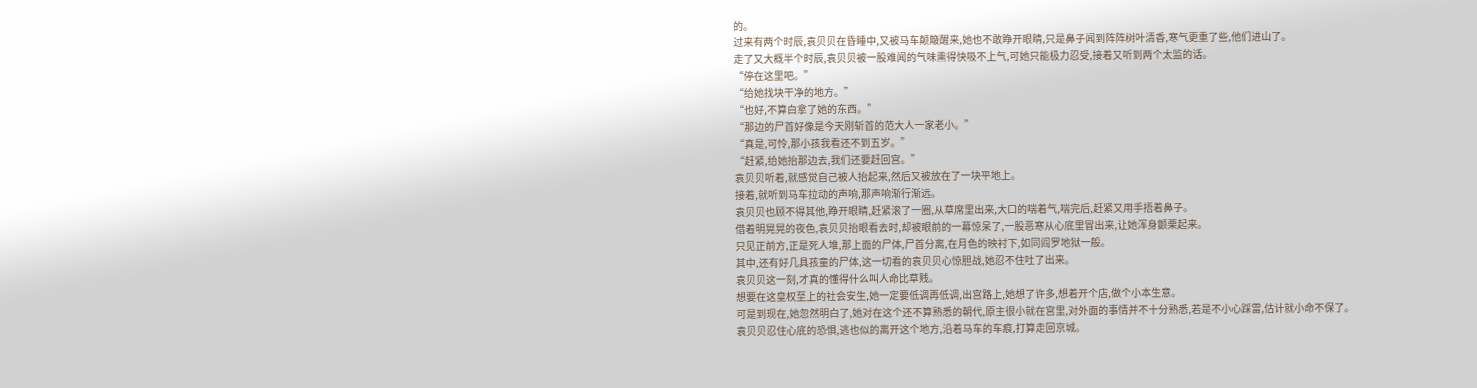的。
过来有两个时辰,袁贝贝在昏睡中,又被马车颠簸醒来,她也不敢睁开眼睛,只是鼻子闻到阵阵树叶清香,寒气更重了些,他们进山了。
走了又大概半个时辰,袁贝贝被一股难闻的气味熏得快吸不上气,可她只能极力忍受,接着又听到两个太监的话。
“停在这里吧。”
“给她找块干净的地方。”
“也好,不算白拿了她的东西。”
“那边的尸首好像是今天刚斩首的范大人一家老小。”
“真是,可怜,那小孩我看还不到五岁。”
“赶紧,给她抬那边去,我们还要赶回宫。”
袁贝贝听着,就感觉自己被人抬起来,然后又被放在了一块平地上。
接着,就听到马车拉动的声响,那声响渐行渐远。
袁贝贝也顾不得其他,睁开眼睛,赶紧滚了一圈,从草席里出来,大口的喘着气,喘完后,赶紧又用手捂着鼻子。
借着明晃晃的夜色,袁贝贝抬眼看去时,却被眼前的一幕惊呆了,一股恶寒从心底里冒出来,让她浑身颤栗起来。
只见正前方,正是死人堆,那上面的尸体,尸首分离,在月色的映衬下,如同阎罗地狱一般。
其中,还有好几具孩童的尸体,这一切看的袁贝贝心惊胆战,她忍不住吐了出来。
袁贝贝这一刻,才真的懂得什么叫人命比草贱。
想要在这皇权至上的社会安生,她一定要低调再低调,出宫路上,她想了许多,想着开个店,做个小本生意。
可是到现在,她忽然明白了,她对在这个还不算熟悉的朝代,原主很小就在宫里,对外面的事情并不十分熟悉,若是不小心踩雷,估计就小命不保了。
袁贝贝忍住心底的恐惧,逃也似的离开这个地方,沿着马车的车痕,打算走回京城。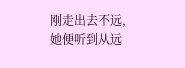刚走出去不远,她便听到从远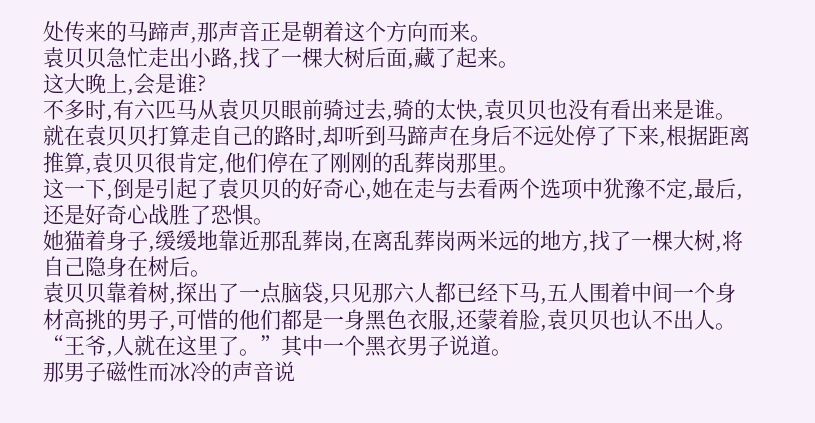处传来的马蹄声,那声音正是朝着这个方向而来。
袁贝贝急忙走出小路,找了一棵大树后面,藏了起来。
这大晚上,会是谁?
不多时,有六匹马从袁贝贝眼前骑过去,骑的太快,袁贝贝也没有看出来是谁。
就在袁贝贝打算走自己的路时,却听到马蹄声在身后不远处停了下来,根据距离推算,袁贝贝很肯定,他们停在了刚刚的乱葬岗那里。
这一下,倒是引起了袁贝贝的好奇心,她在走与去看两个选项中犹豫不定,最后,还是好奇心战胜了恐惧。
她猫着身子,缓缓地靠近那乱葬岗,在离乱葬岗两米远的地方,找了一棵大树,将自己隐身在树后。
袁贝贝靠着树,探出了一点脑袋,只见那六人都已经下马,五人围着中间一个身材高挑的男子,可惜的他们都是一身黑色衣服,还蒙着脸,袁贝贝也认不出人。
“王爷,人就在这里了。”其中一个黑衣男子说道。
那男子磁性而冰冷的声音说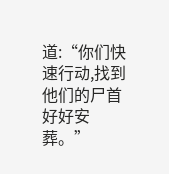道:“你们快速行动,找到他们的尸首好好安葬。”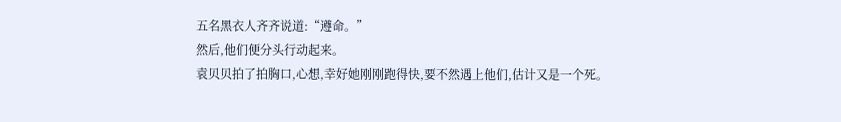五名黑衣人齐齐说道:“遵命。”
然后,他们便分头行动起来。
袁贝贝拍了拍胸口,心想,幸好她刚刚跑得快,要不然遇上他们,估计又是一个死。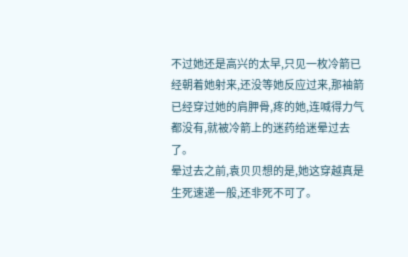不过她还是高兴的太早,只见一枚冷箭已经朝着她射来,还没等她反应过来,那袖箭已经穿过她的肩胛骨,疼的她,连喊得力气都没有,就被冷箭上的迷药给迷晕过去了。
晕过去之前,袁贝贝想的是,她这穿越真是生死速递一般,还非死不可了。